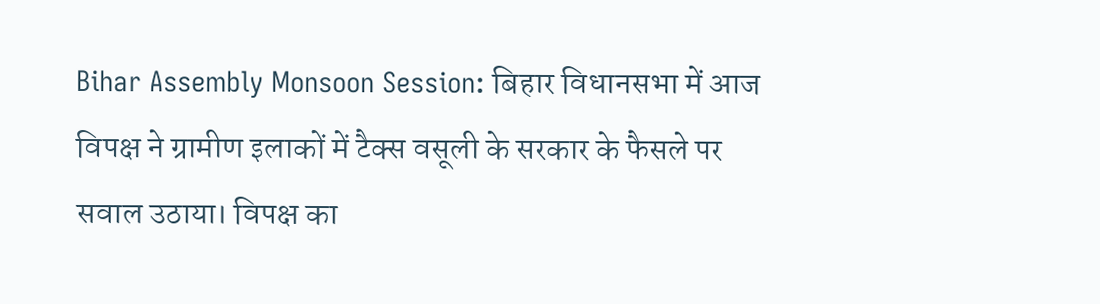Bihar Assembly Monsoon Session: बिहार विधानसभा में आज विपक्ष ने ग्रामीण इलाकों में टैक्स वसूली के सरकार के फैसले पर सवाल उठाया। विपक्ष का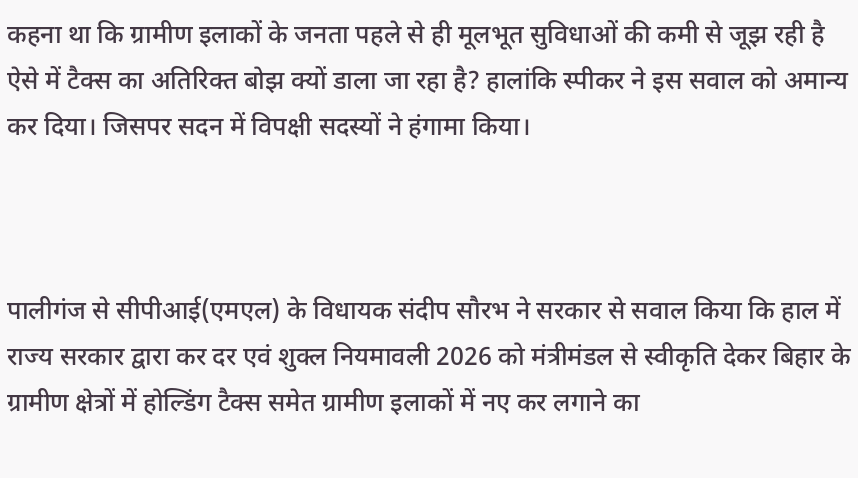कहना था कि ग्रामीण इलाकों के जनता पहले से ही मूलभूत सुविधाओं की कमी से जूझ रही है ऐसे में टैक्स का अतिरिक्त बोझ क्यों डाला जा रहा है? हालांकि स्पीकर ने इस सवाल को अमान्य कर दिया। जिसपर सदन में विपक्षी सदस्यों ने हंगामा किया।



पालीगंज से सीपीआई(एमएल) के विधायक संदीप सौरभ ने सरकार से सवाल किया कि हाल में राज्य सरकार द्वारा कर दर एवं शुक्ल नियमावली 2026 को मंत्रीमंडल से स्वीकृति देकर बिहार के ग्रामीण क्षेत्रों में होल्डिंग टैक्स समेत ग्रामीण इलाकों में नए कर लगाने का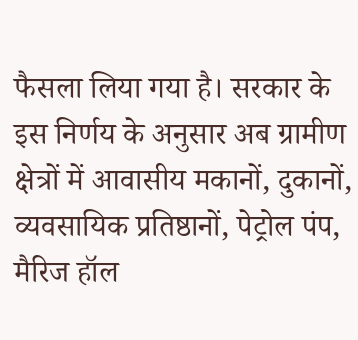फैसला लिया गया है। सरकार के इस निर्णय के अनुसार अब ग्रामीण क्षेत्रों में आवासीय मकानों, दुकानों, व्यवसायिक प्रतिष्ठानों, पेट्रोल पंप, मैरिज हॉल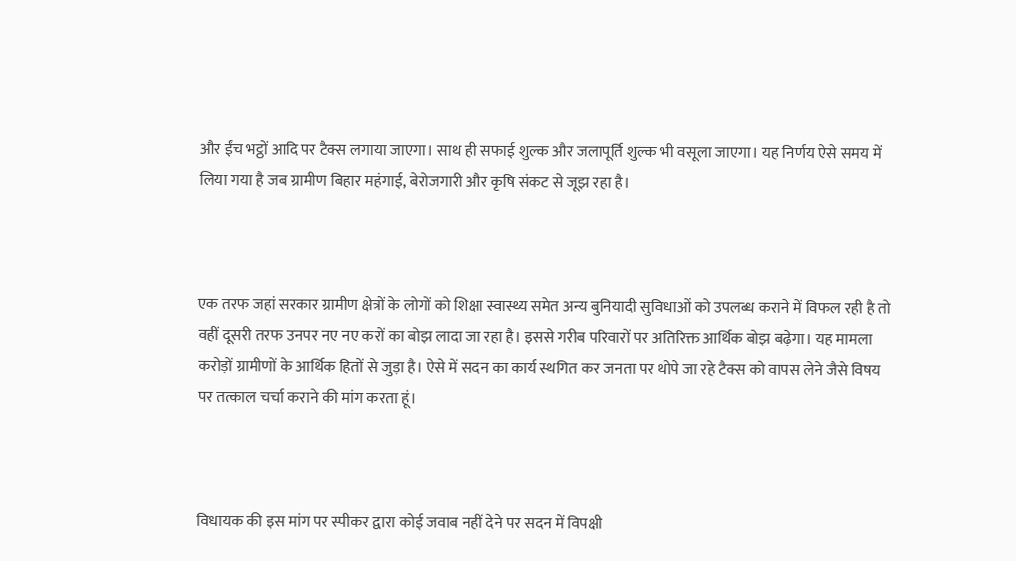और ईंच भट्ठों आदि पर टैक्स लगाया जाएगा। साथ ही सफाई शुल्क और जलापूर्ति शुल्क भी वसूला जाएगा। यह निर्णय ऐसे समय में लिया गया है जब ग्रामीण बिहार महंगाई, बेरोजगारी और कृषि संकट से जूझ रहा है।



एक तरफ जहां सरकार ग्रामीण क्षेत्रों के लोगों को शिक्षा स्वास्थ्य समेत अन्य बुनियादी सुविधाओं को उपलब्ध कराने में विफल रही है तो वहीं दूसरी तरफ उनपर नए नए करों का बोझ लादा जा रहा है। इससे गरीब परिवारों पर अतिरिक्त आर्थिक बोझ बढ़ेगा। यह मामला करोड़ों ग्रामीणों के आर्थिक हितों से जुड़ा है। ऐसे में सदन का कार्य स्थगित कर जनता पर थोपे जा रहे टैक्स को वापस लेने जैसे विषय पर तत्काल चर्चा कराने की मांग करता हूं।



विधायक की इस मांग पर स्पीकर द्वारा कोई जवाब नहीं देने पर सदन में विपक्षी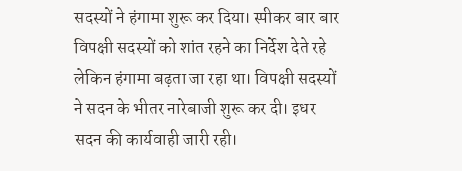सदस्यों ने हंगामा शुरू कर दिया। स्पीकर बार बार विपक्षी सदस्यों को शांत रहने का निर्देश देते रहे लेकिन हंगामा बढ़ता जा रहा था। विपक्षी सदस्यों ने सदन के भीतर नारेबाजी शुरू कर दी। इधर सदन की कार्यवाही जारी रही।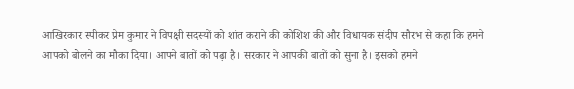आखिरकार स्पीकर प्रेम कुमार ने विपक्षी सदस्यों को शांत कराने की कोशिश की और विधायक संदीप सौरभ से कहा कि हमने आपको बोलने का मौका दिया। आपने बातों को पढ़ा है। सरकार ने आपकी बातों को सुना है। इसको हमने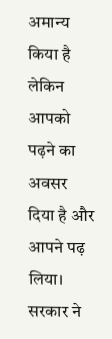अमान्य किया है लेकिन आपको पढ़ने का अवसर दिया है और आपने पढ़ लिया। सरकार ने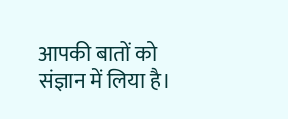आपकी बातों को संज्ञान में लिया है।